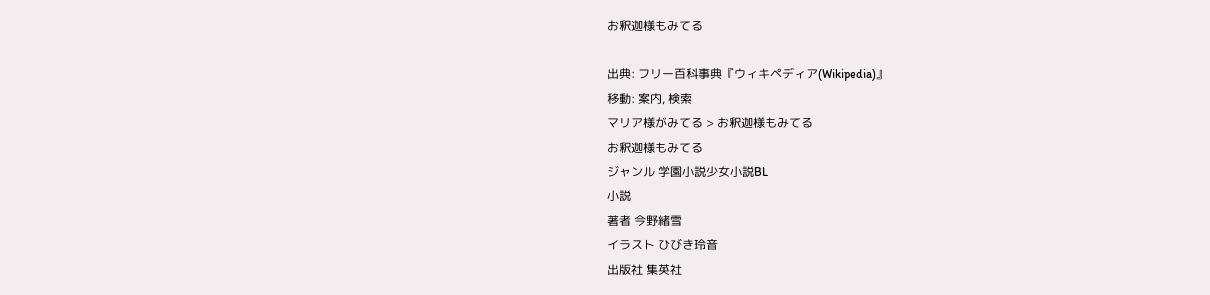お釈迦様もみてる

出典: フリー百科事典『ウィキペディア(Wikipedia)』
移動: 案内, 検索
マリア様がみてる > お釈迦様もみてる
お釈迦様もみてる
ジャンル 学園小説少女小説BL
小説
著者 今野緒雪
イラスト ひびき玲音
出版社 集英社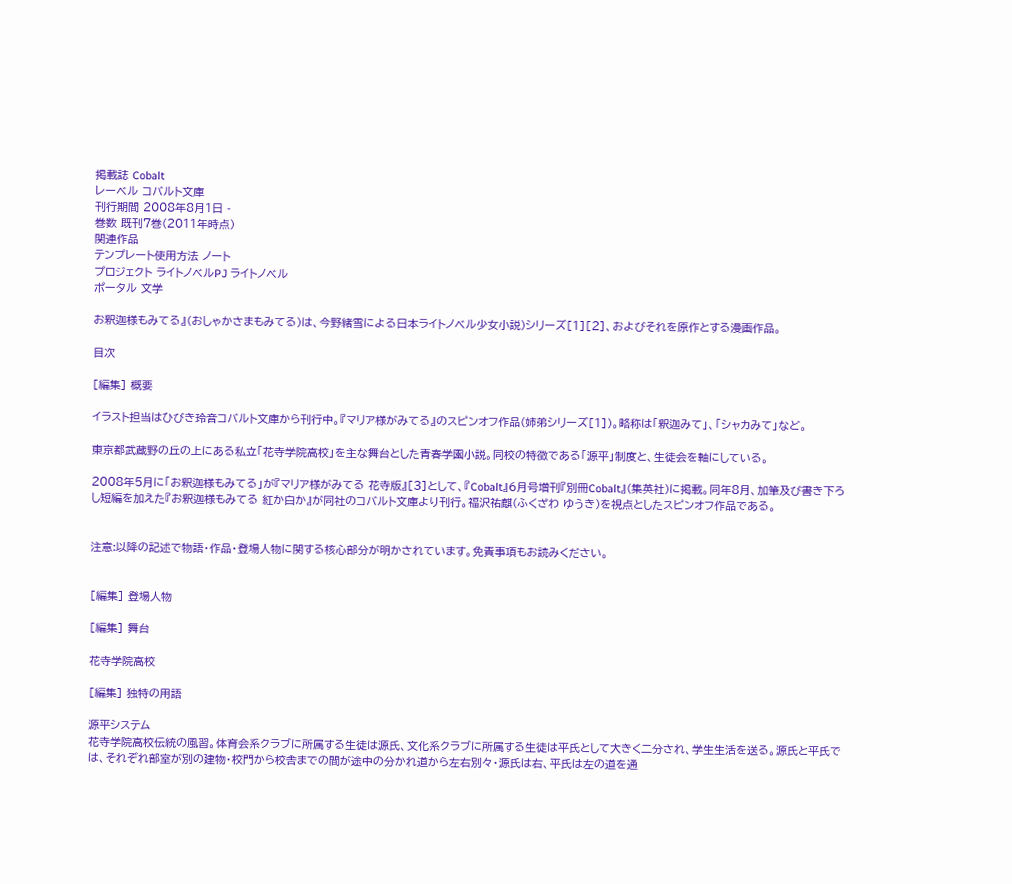掲載誌 Cobalt
レーベル コバルト文庫
刊行期間 2008年8月1日 -
巻数 既刊7巻(2011年時点)
関連作品
テンプレート使用方法 ノート
プロジェクト ライトノベルPJ ライトノベル
ポータル 文学

お釈迦様もみてる』(おしゃかさまもみてる)は、今野緒雪による日本ライトノベル少女小説)シリーズ[1][2]、およびそれを原作とする漫画作品。

目次

[編集] 概要

イラスト担当はひびき玲音コバルト文庫から刊行中。『マリア様がみてる』のスピンオフ作品(姉弟シリーズ[1])。略称は「釈迦みて」、「シャカみて」など。

東京都武蔵野の丘の上にある私立「花寺学院高校」を主な舞台とした青春学園小説。同校の特徴である「源平」制度と、生徒会を軸にしている。

2008年5月に「お釈迦様もみてる」が『マリア様がみてる 花寺版』[3]として、『Cobalt』6月号増刊『別冊Cobalt』(集英社)に掲載。同年8月、加筆及び書き下ろし短編を加えた『お釈迦様もみてる 紅か白か』が同社のコバルト文庫より刊行。福沢祐麒(ふくざわ ゆうき)を視点としたスピンオフ作品である。


注意:以降の記述で物語・作品・登場人物に関する核心部分が明かされています。免責事項もお読みください。


[編集] 登場人物

[編集] 舞台

花寺学院高校

[編集] 独特の用語

源平システム
花寺学院高校伝統の風習。体育会系クラブに所属する生徒は源氏、文化系クラブに所属する生徒は平氏として大きく二分され、学生生活を送る。源氏と平氏では、それぞれ部室が別の建物・校門から校舎までの間が途中の分かれ道から左右別々・源氏は右、平氏は左の道を通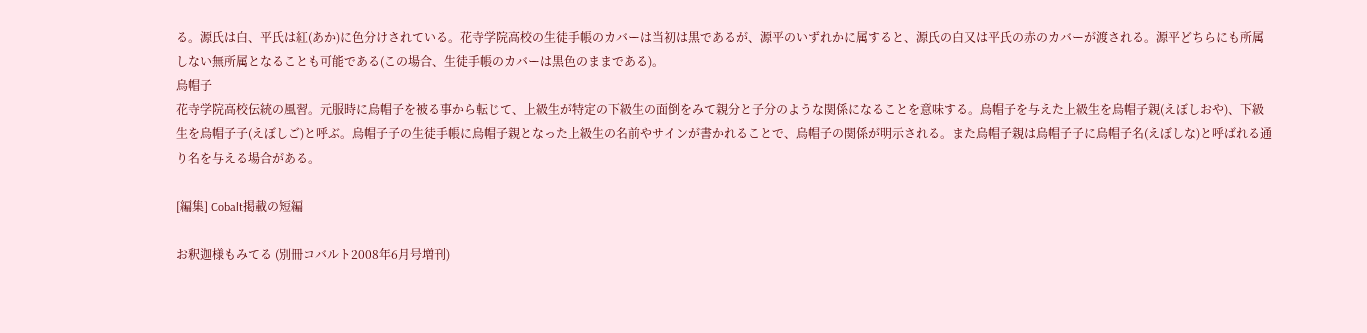る。源氏は白、平氏は紅(あか)に色分けされている。花寺学院高校の生徒手帳のカバーは当初は黒であるが、源平のいずれかに属すると、源氏の白又は平氏の赤のカバーが渡される。源平どちらにも所属しない無所属となることも可能である(この場合、生徒手帳のカバーは黒色のままである)。
烏帽子
花寺学院高校伝統の風習。元服時に烏帽子を被る事から転じて、上級生が特定の下級生の面倒をみて親分と子分のような関係になることを意味する。烏帽子を与えた上級生を烏帽子親(えぼしおや)、下級生を烏帽子子(えぼしご)と呼ぶ。烏帽子子の生徒手帳に烏帽子親となった上級生の名前やサインが書かれることで、烏帽子の関係が明示される。また烏帽子親は烏帽子子に烏帽子名(えぼしな)と呼ばれる通り名を与える場合がある。

[編集] Cobalt掲載の短編

お釈迦様もみてる (別冊コバルト2008年6月号増刊)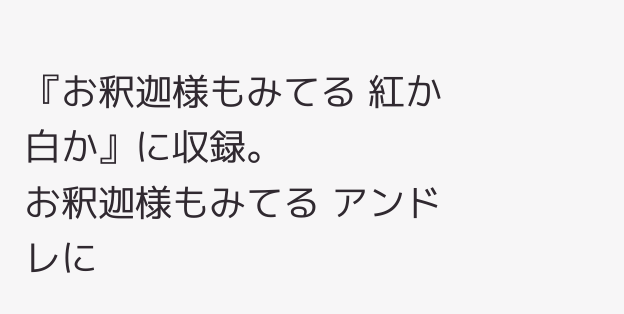『お釈迦様もみてる 紅か白か』に収録。
お釈迦様もみてる アンドレに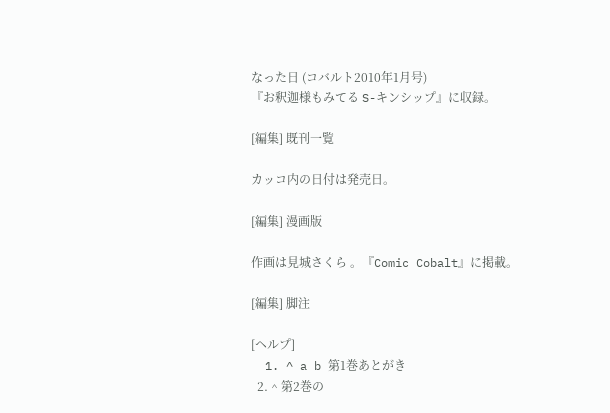なった日 (コバルト2010年1月号)
『お釈迦様もみてる S-キンシップ』に収録。

[編集] 既刊一覧

カッコ内の日付は発売日。

[編集] 漫画版

作画は見城さくら 。『Comic Cobalt』に掲載。

[編集] 脚注

[ヘルプ]
  1. ^ a b 第1巻あとがき
  2. ^ 第2巻の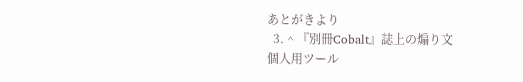あとがきより
  3. ^ 『別冊Cobalt』誌上の煽り文
個人用ツール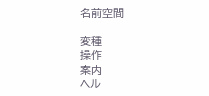名前空間

変種
操作
案内
ヘル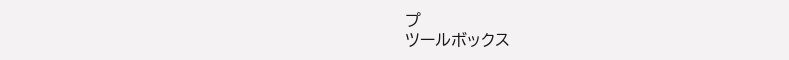プ
ツールボックス